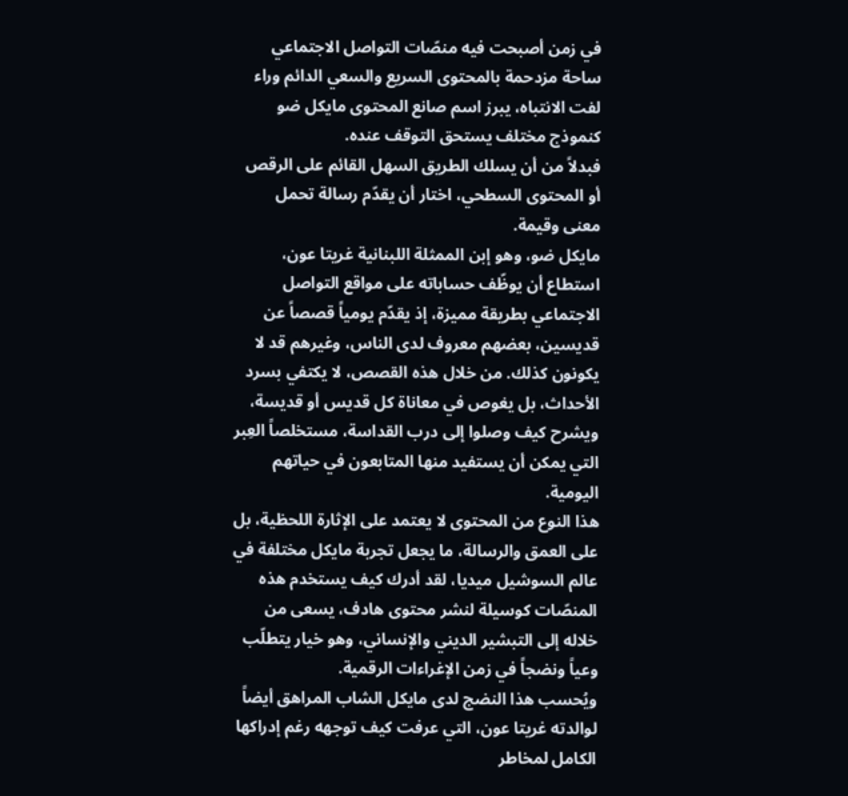في زمن أصبحت فيه منصّات التواصل الاجتماعي ساحة مزدحمة بالمحتوى السريع والسعي الدائم وراء لفت الانتباه، يبرز اسم صانع المحتوى مايكل ضو كنموذج مختلف يستحق التوقف عنده.
فبدلاً من أن يسلك الطريق السهل القائم على الرقص أو المحتوى السطحي، اختار أن يقدّم رسالة تحمل معنى وقيمة.
مايكل ضو، وهو إبن الممثلة اللبنانية غريتا عون، استطاع أن يوظّف حساباته على مواقع التواصل الاجتماعي بطريقة مميزة، إذ يقدّم يومياً قصصاً عن قديسين، بعضهم معروف لدى الناس، وغيرهم قد لا يكونون كذلك. من خلال هذه القصص، لا يكتفي بسرد الأحداث، بل يغوص في معاناة كل قديس أو قديسة، ويشرح كيف وصلوا إلى درب القداسة، مستخلصاً العِبر التي يمكن أن يستفيد منها المتابعون في حياتهم اليومية.
هذا النوع من المحتوى لا يعتمد على الإثارة اللحظية، بل على العمق والرسالة، ما يجعل تجربة مايكل مختلفة في عالم السوشيل ميديا، لقد أدرك كيف يستخدم هذه المنصّات كوسيلة لنشر محتوى هادف، يسعى من خلاله إلى التبشير الديني والإنساني، وهو خيار يتطلّب وعياً ونضجاً في زمن الإغراءات الرقمية.
ويُحسب هذا النضج لدى مايكل الشاب المراهق أيضاً لوالدته غريتا عون، التي عرفت كيف توجهه رغم إدراكها الكامل لمخاطر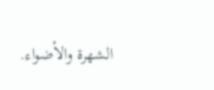الشهرة والأضواء.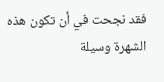فقد نجحت في أن تكون هذه الشهرة وسيلة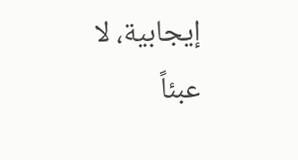إيجابية، لا عبئاً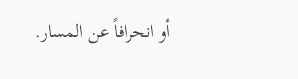أو انحرافاً عن المسار.